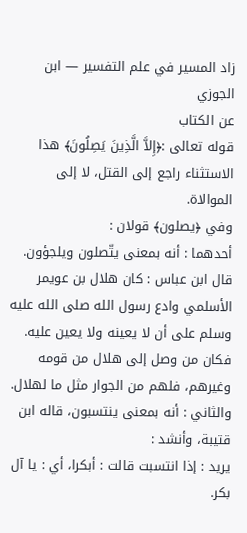زاد المسير في علم التفسير — ابن الجوزي
عن الكتاب
قوله تعالى :﴿إِلاَّ الَّذِينَ يَصِلُونَ﴾ هذا الاستثناء راجع إلى القتل، لا إلى الموالاة.
وفي ﴿يصلون﴾ قولان :
أحدهما : أنه بمعنى يتّصلون ويلجؤون. قال ابن عباس : كان هلال بن عويمر الأسلمي وادع رسول الله صلى الله عليه وسلم على أن لا يعينه ولا يعين عليه. فكان من وصل إلى هلال من قومه وغيرهم، فلهم من الجوار مثل ما لهلال.
والثاني : أنه بمعنى ينتسبون، قاله ابن قتيبة، وأنشد :
يريد : إذا انتسبت قالت : أبكرا، أي : يا آل بكر.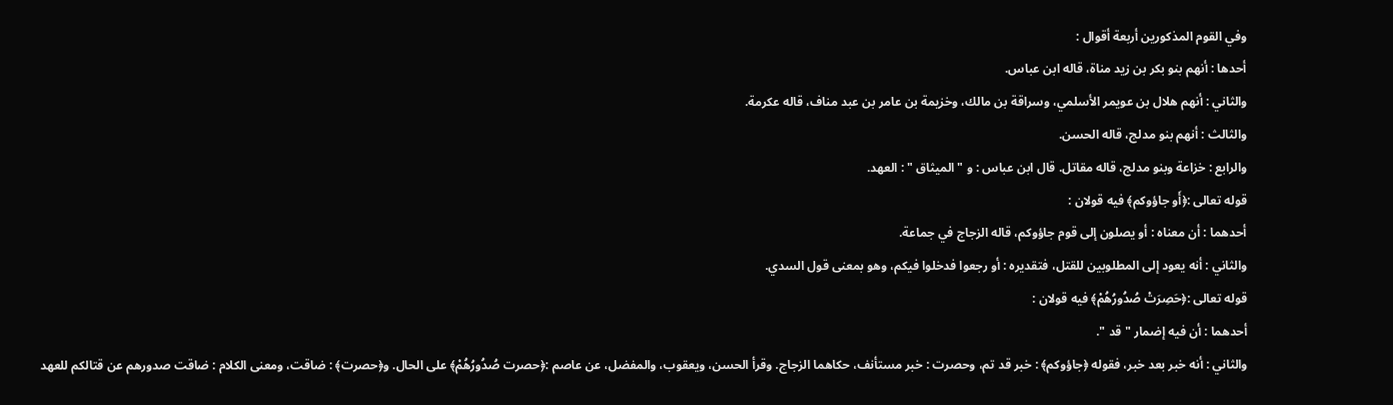وفي القوم المذكورين أربعة أقوال :
أحدها : أنهم بنو بكر بن زيد مناة، قاله ابن عباس.
والثاني : أنهم هلال بن عويمر الأسلمي، وسراقة بن مالك، وخزيمة بن عامر بن عبد مناف، قاله عكرمة.
والثالث : أنهم بنو مدلج، قاله الحسن.
والرابع : خزاعة وبنو مدلج، قاله مقاتل. قال ابن عباس : و " الميثاق " : العهد.
قوله تعالى :﴿أَو جاؤوكم﴾ فيه قولان :
أحدهما : أن معناه : أو يصلون إلى قوم جاؤوكم، قاله الزجاج في جماعة.
والثاني : أنه يعود إلى المطلوبين للقتل، فتقديره : أو رجعوا فدخلوا فيكم، وهو بمعنى قول السدي.
قوله تعالى :﴿حَصِرَتْ صُدُورُهُمْ﴾ فيه قولان :
أحدهما : أن فيه إضمار " قد ".
والثاني : أنه خبر بعد خبر، فقوله ﴿جاؤوكم﴾ : خبر قد تم، وحصرت : خبر مستأنف، حكاهما الزجاج. وقرأ الحسن، ويعقوب، والمفضل، عن عاصم :﴿حصرت صُدُورُهُمْ﴾ على الحال. و﴿حصرت﴾ : ضاقت، ومعنى الكلام : ضاقت صدورهم عن قتالكم للعهد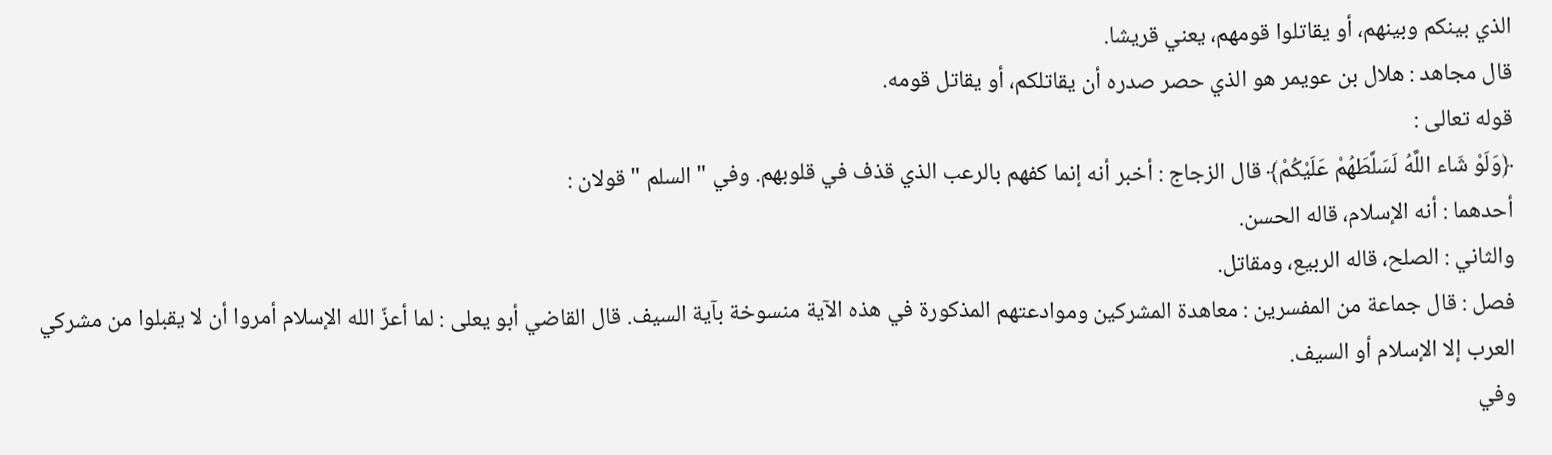الذي بينكم وبينهم، أو يقاتلوا قومهم، يعني قريشا.
قال مجاهد : هلال بن عويمر هو الذي حصر صدره أن يقاتلكم، أو يقاتل قومه.
قوله تعالى :
﴿وَلَوْ شَاء اللَّهُ لَسَلَّطَهُمْ عَلَيْكُمْ﴾ قال الزجاج : أخبر أنه إنما كفهم بالرعب الذي قذف في قلوبهم. وفي " السلم " قولان :
أحدهما : أنه الإسلام، قاله الحسن.
والثاني : الصلح، قاله الربيع، ومقاتل.
فصل : قال جماعة من المفسرين : معاهدة المشركين وموادعتهم المذكورة في هذه الآية منسوخة بآية السيف. قال القاضي أبو يعلى : لما أعزّ الله الإسلام أمروا أن لا يقبلوا من مشركي العرب إلا الإسلام أو السيف.
وفي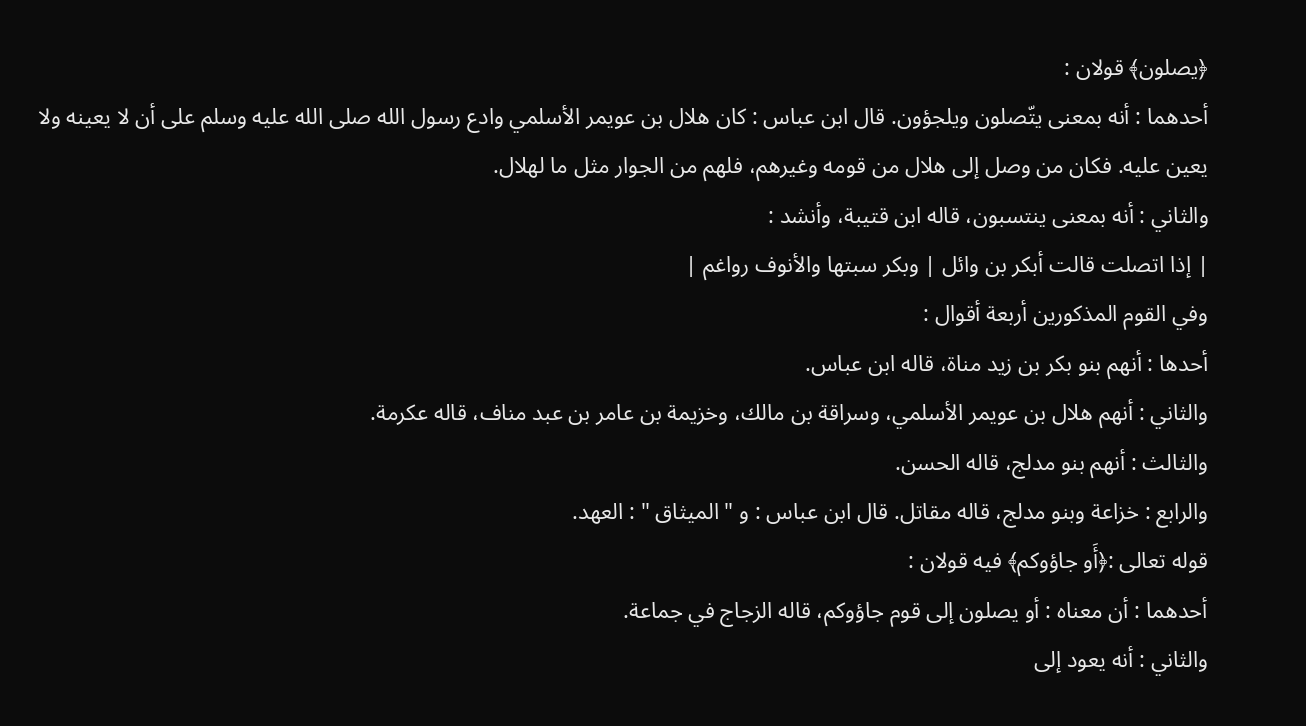﴿يصلون﴾ قولان :
أحدهما : أنه بمعنى يتّصلون ويلجؤون. قال ابن عباس : كان هلال بن عويمر الأسلمي وادع رسول الله صلى الله عليه وسلم على أن لا يعينه ولا يعين عليه. فكان من وصل إلى هلال من قومه وغيرهم، فلهم من الجوار مثل ما لهلال.
والثاني : أنه بمعنى ينتسبون، قاله ابن قتيبة، وأنشد :
| إذا اتصلت قالت أبكر بن وائل | وبكر سبتها والأنوف رواغم |
وفي القوم المذكورين أربعة أقوال :
أحدها : أنهم بنو بكر بن زيد مناة، قاله ابن عباس.
والثاني : أنهم هلال بن عويمر الأسلمي، وسراقة بن مالك، وخزيمة بن عامر بن عبد مناف، قاله عكرمة.
والثالث : أنهم بنو مدلج، قاله الحسن.
والرابع : خزاعة وبنو مدلج، قاله مقاتل. قال ابن عباس : و " الميثاق " : العهد.
قوله تعالى :﴿أَو جاؤوكم﴾ فيه قولان :
أحدهما : أن معناه : أو يصلون إلى قوم جاؤوكم، قاله الزجاج في جماعة.
والثاني : أنه يعود إلى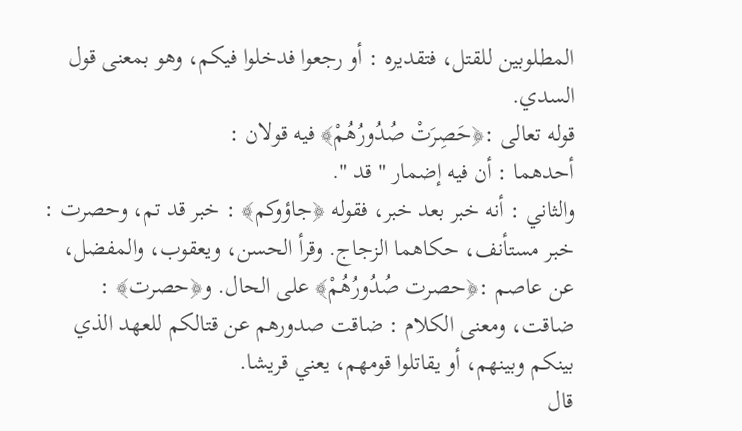المطلوبين للقتل، فتقديره : أو رجعوا فدخلوا فيكم، وهو بمعنى قول السدي.
قوله تعالى :﴿حَصِرَتْ صُدُورُهُمْ﴾ فيه قولان :
أحدهما : أن فيه إضمار " قد ".
والثاني : أنه خبر بعد خبر، فقوله ﴿جاؤوكم﴾ : خبر قد تم، وحصرت : خبر مستأنف، حكاهما الزجاج. وقرأ الحسن، ويعقوب، والمفضل، عن عاصم :﴿حصرت صُدُورُهُمْ﴾ على الحال. و﴿حصرت﴾ : ضاقت، ومعنى الكلام : ضاقت صدورهم عن قتالكم للعهد الذي بينكم وبينهم، أو يقاتلوا قومهم، يعني قريشا.
قال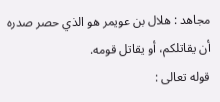مجاهد : هلال بن عويمر هو الذي حصر صدره أن يقاتلكم، أو يقاتل قومه.
قوله تعالى :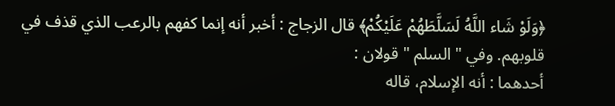﴿وَلَوْ شَاء اللَّهُ لَسَلَّطَهُمْ عَلَيْكُمْ﴾ قال الزجاج : أخبر أنه إنما كفهم بالرعب الذي قذف في قلوبهم. وفي " السلم " قولان :
أحدهما : أنه الإسلام، قاله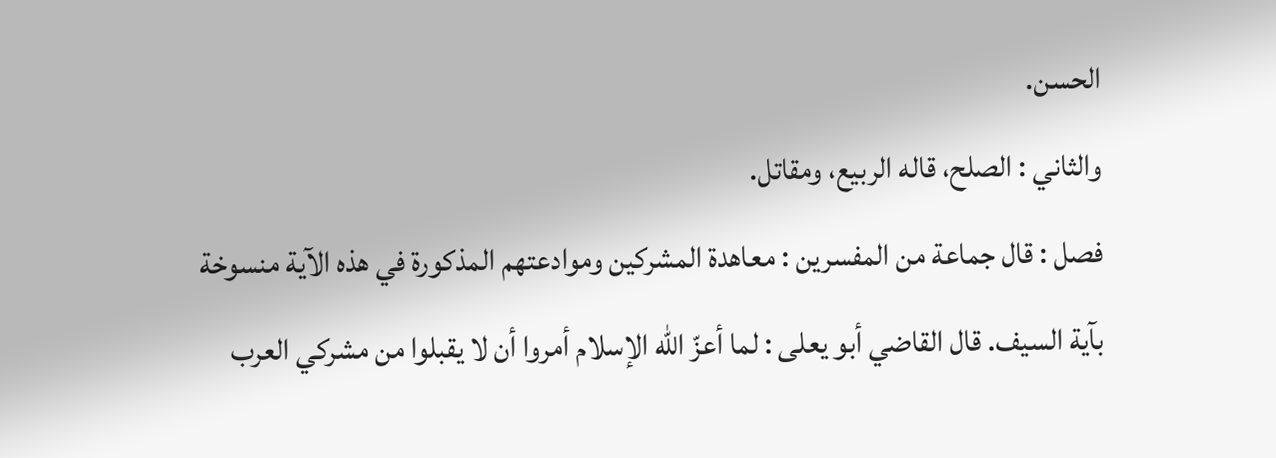الحسن.
والثاني : الصلح، قاله الربيع، ومقاتل.
فصل : قال جماعة من المفسرين : معاهدة المشركين وموادعتهم المذكورة في هذه الآية منسوخة بآية السيف. قال القاضي أبو يعلى : لما أعزّ الله الإسلام أمروا أن لا يقبلوا من مشركي العرب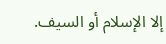إلا الإسلام أو السيف.